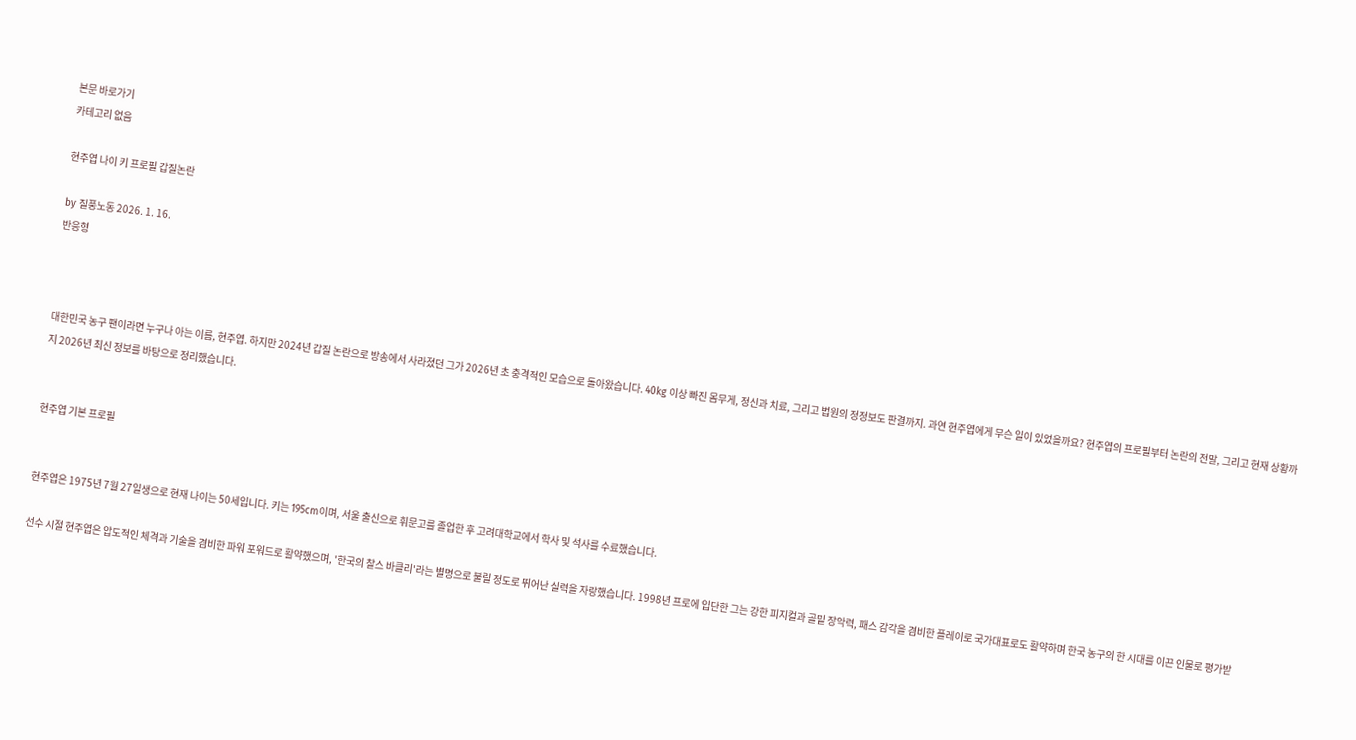본문 바로가기
카테고리 없음

현주엽 나이 키 프로필 갑질논란

by 질풍노동 2026. 1. 16.
반응형



대한민국 농구 팬이라면 누구나 아는 이름, 현주엽. 하지만 2024년 갑질 논란으로 방송에서 사라졌던 그가 2026년 초 충격적인 모습으로 돌아왔습니다. 40kg 이상 빠진 몸무게, 정신과 치료, 그리고 법원의 정정보도 판결까지. 과연 현주엽에게 무슨 일이 있었을까요? 현주엽의 프로필부터 논란의 전말, 그리고 현재 상황까지 2026년 최신 정보를 바탕으로 정리했습니다.


현주엽 기본 프로필


현주엽은 1975년 7월 27일생으로 현재 나이는 50세입니다. 키는 195cm이며, 서울 출신으로 휘문고를 졸업한 후 고려대학교에서 학사 및 석사를 수료했습니다.

선수 시절 현주엽은 압도적인 체격과 기술을 겸비한 파워 포워드로 활약했으며, '한국의 찰스 바클리'라는 별명으로 불릴 정도로 뛰어난 실력을 자랑했습니다. 1998년 프로에 입단한 그는 강한 피지컬과 골밑 장악력, 패스 감각을 겸비한 플레이로 국가대표로도 활약하며 한국 농구의 한 시대를 이끈 인물로 평가받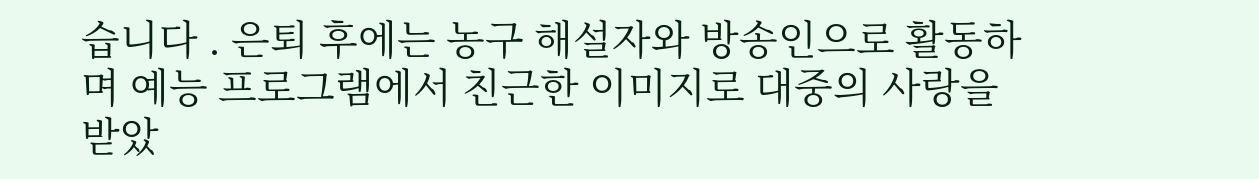습니다 . 은퇴 후에는 농구 해설자와 방송인으로 활동하며 예능 프로그램에서 친근한 이미지로 대중의 사랑을 받았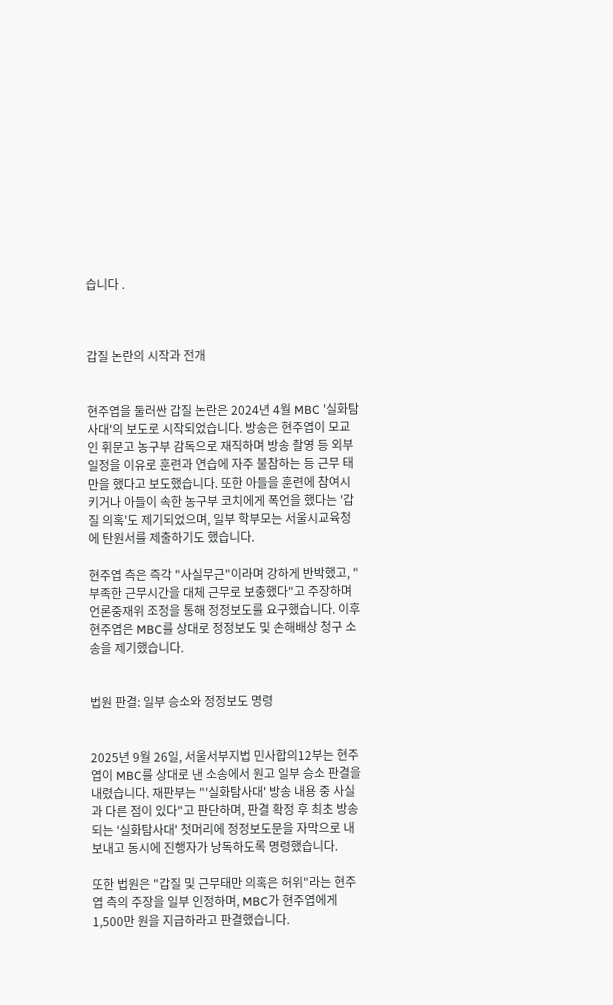습니다 .



갑질 논란의 시작과 전개


현주엽을 둘러싼 갑질 논란은 2024년 4월 MBC '실화탐사대'의 보도로 시작되었습니다. 방송은 현주엽이 모교인 휘문고 농구부 감독으로 재직하며 방송 촬영 등 외부 일정을 이유로 훈련과 연습에 자주 불참하는 등 근무 태만을 했다고 보도했습니다. 또한 아들을 훈련에 참여시키거나 아들이 속한 농구부 코치에게 폭언을 했다는 '갑질 의혹'도 제기되었으며, 일부 학부모는 서울시교육청에 탄원서를 제출하기도 했습니다.

현주엽 측은 즉각 "사실무근"이라며 강하게 반박했고, "부족한 근무시간을 대체 근무로 보충했다"고 주장하며 언론중재위 조정을 통해 정정보도를 요구했습니다. 이후 현주엽은 MBC를 상대로 정정보도 및 손해배상 청구 소송을 제기했습니다.


법원 판결: 일부 승소와 정정보도 명령


2025년 9월 26일, 서울서부지법 민사합의12부는 현주엽이 MBC를 상대로 낸 소송에서 원고 일부 승소 판결을 내렸습니다. 재판부는 "'실화탐사대' 방송 내용 중 사실과 다른 점이 있다"고 판단하며, 판결 확정 후 최초 방송되는 '실화탐사대' 첫머리에 정정보도문을 자막으로 내보내고 동시에 진행자가 낭독하도록 명령했습니다.

또한 법원은 "갑질 및 근무태만 의혹은 허위"라는 현주엽 측의 주장을 일부 인정하며, MBC가 현주엽에게 1,500만 원을 지급하라고 판결했습니다.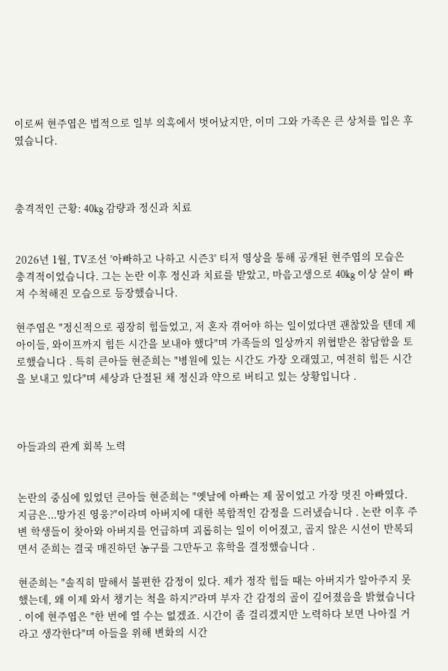이로써 현주엽은 법적으로 일부 의혹에서 벗어났지만, 이미 그와 가족은 큰 상처를 입은 후였습니다.



충격적인 근황: 40kg 감량과 정신과 치료


2026년 1월, TV조선 '아빠하고 나하고 시즌3' 티저 영상을 통해 공개된 현주엽의 모습은 충격적이었습니다. 그는 논란 이후 정신과 치료를 받았고, 마음고생으로 40kg 이상 살이 빠져 수척해진 모습으로 등장했습니다.

현주엽은 "정신적으로 굉장히 힘들었고, 저 혼자 겪어야 하는 일이었다면 괜찮았을 텐데 제 아이들, 와이프까지 힘든 시간을 보내야 했다"며 가족들의 일상까지 위협받은 참담함을 토로했습니다 . 특히 큰아들 현준희는 "병원에 있는 시간도 가장 오래였고, 여전히 힘든 시간을 보내고 있다"며 세상과 단절된 채 정신과 약으로 버티고 있는 상황입니다 .



아들과의 관계 회복 노력


논란의 중심에 있었던 큰아들 현준희는 "옛날에 아빠는 제 꿈이었고 가장 멋진 아빠였다. 지금은...망가진 영웅?"이라며 아버지에 대한 복합적인 감정을 드러냈습니다 . 논란 이후 주변 학생들이 찾아와 아버지를 언급하며 괴롭히는 일이 이어졌고, 곱지 않은 시선이 반복되면서 준희는 결국 매진하던 농구를 그만두고 휴학을 결정했습니다 .

현준희는 "솔직히 말해서 불편한 감정이 있다. 제가 정작 힘들 때는 아버지가 알아주지 못했는데, 왜 이제 와서 챙기는 척을 하지?"라며 부자 간 감정의 골이 깊어졌음을 밝혔습니다 . 이에 현주엽은 "한 번에 열 수는 없겠죠. 시간이 좀 걸리겠지만 노력하다 보면 나아질 거라고 생각한다"며 아들을 위해 변화의 시간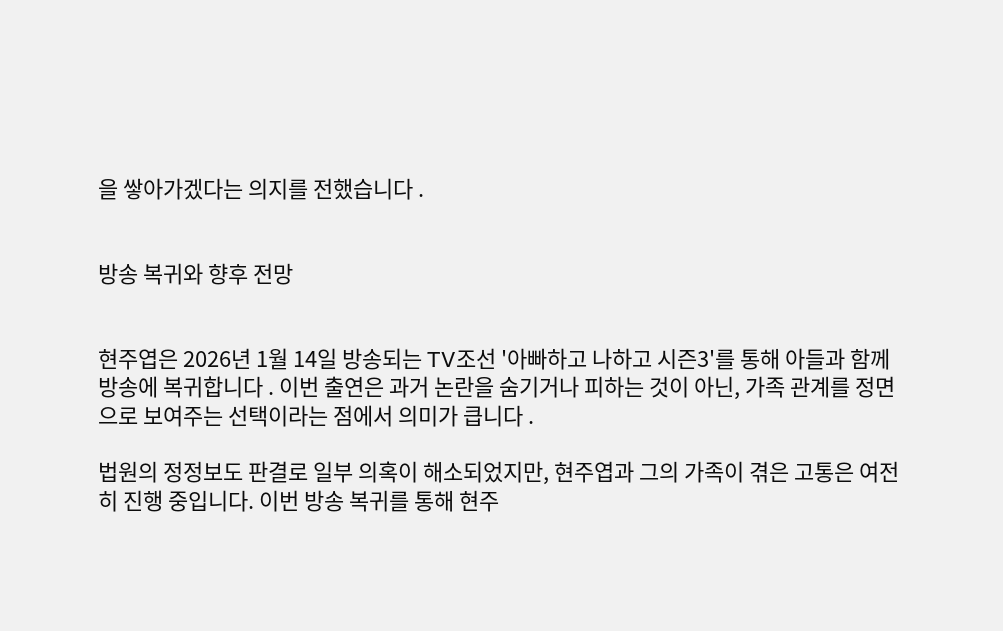을 쌓아가겠다는 의지를 전했습니다 .


방송 복귀와 향후 전망


현주엽은 2026년 1월 14일 방송되는 TV조선 '아빠하고 나하고 시즌3'를 통해 아들과 함께 방송에 복귀합니다 . 이번 출연은 과거 논란을 숨기거나 피하는 것이 아닌, 가족 관계를 정면으로 보여주는 선택이라는 점에서 의미가 큽니다 .

법원의 정정보도 판결로 일부 의혹이 해소되었지만, 현주엽과 그의 가족이 겪은 고통은 여전히 진행 중입니다. 이번 방송 복귀를 통해 현주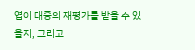엽이 대중의 재평가를 받을 수 있을지, 그리고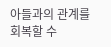아들과의 관계를 회복할 수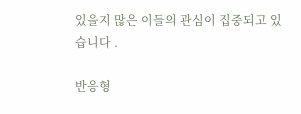있을지 많은 이들의 관심이 집중되고 있습니다 .

반응형